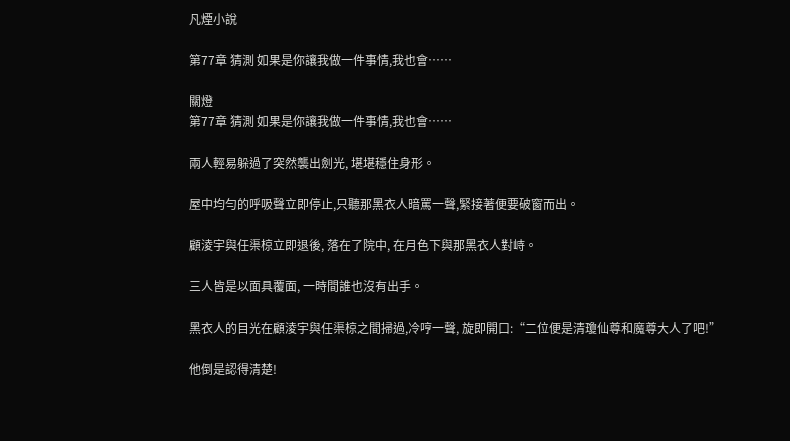凡煙小說

第77章 猜測 如果是你讓我做一件事情,我也會……

關燈
第77章 猜測 如果是你讓我做一件事情,我也會……

兩人輕易躲過了突然襲出劍光, 堪堪穩住身形。

屋中均勻的呼吸聲立即停止,只聽那黑衣人暗罵一聲,緊接著便要破窗而出。

顧淩宇與任渠椋立即退後, 落在了院中, 在月色下與那黑衣人對峙。

三人皆是以面具覆面, 一時間誰也沒有出手。

黑衣人的目光在顧淩宇與任渠椋之間掃過,冷哼一聲, 旋即開口:“二位便是清瓊仙尊和魔尊大人了吧!”

他倒是認得清楚!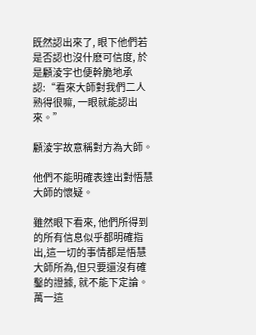既然認出來了, 眼下他們若是否認也沒什麽可信度, 於是顧淩宇也便幹脆地承認:“看來大師對我們二人熟得很嘛, 一眼就能認出來。”

顧淩宇故意稱對方為大師。

他們不能明確表達出對悟慧大師的懷疑。

雖然眼下看來, 他們所得到的所有信息似乎都明確指出,這一切的事情都是悟慧大師所為,但只要還沒有確鑿的證據, 就不能下定論。萬一這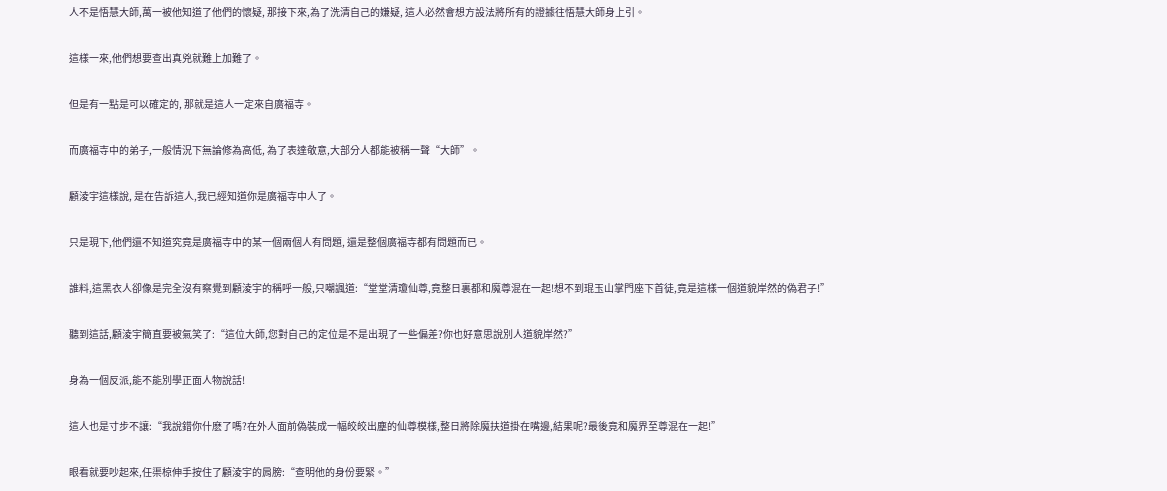人不是悟慧大師,萬一被他知道了他們的懷疑, 那接下來,為了洗清自己的嫌疑, 這人必然會想方設法將所有的證據往悟慧大師身上引。

這樣一來,他們想要查出真兇就難上加難了。

但是有一點是可以確定的, 那就是這人一定來自廣福寺。

而廣福寺中的弟子,一般情況下無論修為高低, 為了表達敬意,大部分人都能被稱一聲“大師”。

顧淩宇這樣說, 是在告訴這人,我已經知道你是廣福寺中人了。

只是現下,他們還不知道究竟是廣福寺中的某一個兩個人有問題, 還是整個廣福寺都有問題而已。

誰料,這黑衣人卻像是完全沒有察覺到顧淩宇的稱呼一般,只嘲諷道:“堂堂清瓊仙尊,竟整日裏都和魔尊混在一起!想不到琨玉山掌門座下首徒,竟是這樣一個道貌岸然的偽君子!”

聽到這話,顧淩宇簡直要被氣笑了:“這位大師,您對自己的定位是不是出現了一些偏差?你也好意思說別人道貌岸然?”

身為一個反派,能不能別學正面人物說話!

這人也是寸步不讓:“我說錯你什麽了嗎?在外人面前偽裝成一幅皎皎出塵的仙尊模樣,整日將除魔扶道掛在嘴邊,結果呢?最後竟和魔界至尊混在一起!”

眼看就要吵起來,任渠椋伸手按住了顧淩宇的肩膀:“查明他的身份要緊。”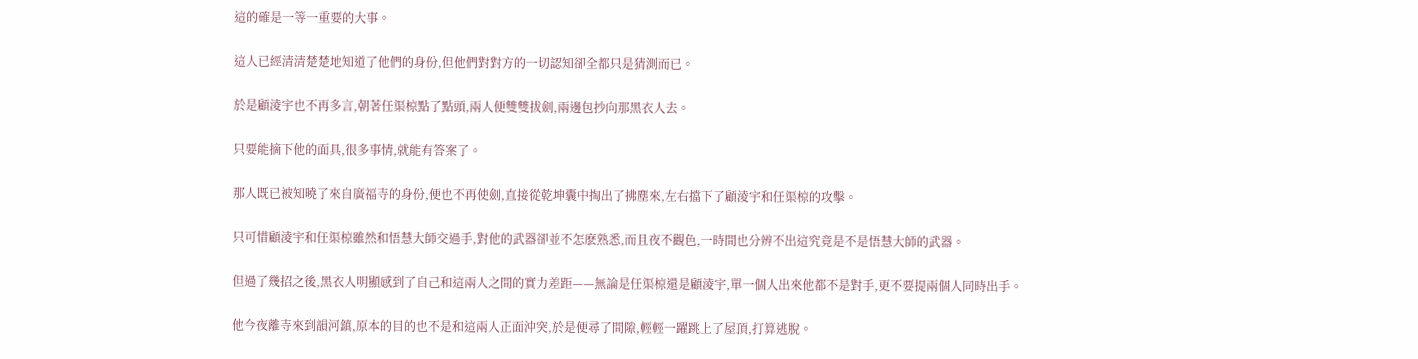這的確是一等一重要的大事。

這人已經清清楚楚地知道了他們的身份,但他們對對方的一切認知卻全都只是猜測而已。

於是顧淩宇也不再多言,朝著任渠椋點了點頭,兩人便雙雙拔劍,兩邊包抄向那黑衣人去。

只要能摘下他的面具,很多事情,就能有答案了。

那人既已被知曉了來自廣福寺的身份,便也不再使劍,直接從乾坤囊中掏出了拂塵來,左右擋下了顧淩宇和任渠椋的攻擊。

只可惜顧淩宇和任渠椋雖然和悟慧大師交過手,對他的武器卻並不怎麽熟悉,而且夜不觀色,一時間也分辨不出這究竟是不是悟慧大師的武器。

但過了幾招之後,黑衣人明顯感到了自己和這兩人之間的實力差距——無論是任渠椋還是顧淩宇,單一個人出來他都不是對手,更不要提兩個人同時出手。

他今夜離寺來到韻河鎮,原本的目的也不是和這兩人正面沖突,於是便尋了間隙,輕輕一躍跳上了屋頂,打算逃脫。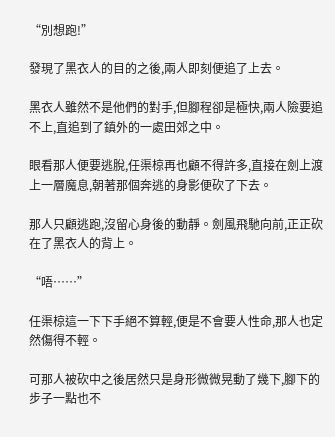“別想跑!”

發現了黑衣人的目的之後,兩人即刻便追了上去。

黑衣人雖然不是他們的對手,但腳程卻是極快,兩人險要追不上,直追到了鎮外的一處田郊之中。

眼看那人便要逃脫,任渠椋再也顧不得許多,直接在劍上渡上一層魔息,朝著那個奔逃的身影便砍了下去。

那人只顧逃跑,沒留心身後的動靜。劍風飛馳向前,正正砍在了黑衣人的背上。

“唔……”

任渠椋這一下下手絕不算輕,便是不會要人性命,那人也定然傷得不輕。

可那人被砍中之後居然只是身形微微晃動了幾下,腳下的步子一點也不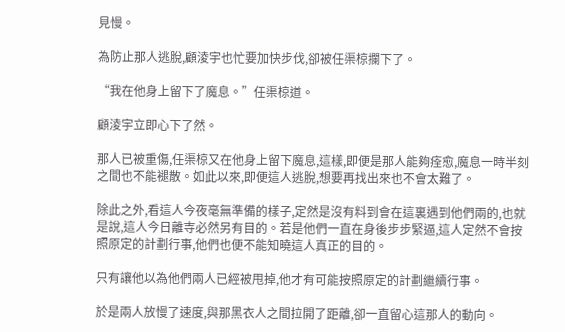見慢。

為防止那人逃脫,顧淩宇也忙要加快步伐,卻被任渠椋攔下了。

“我在他身上留下了魔息。”任渠椋道。

顧淩宇立即心下了然。

那人已被重傷,任渠椋又在他身上留下魔息,這樣,即便是那人能夠痊愈,魔息一時半刻之間也不能褪散。如此以來,即便這人逃脫,想要再找出來也不會太難了。

除此之外,看這人今夜毫無準備的樣子,定然是沒有料到會在這裏遇到他們兩的,也就是說,這人今日離寺必然另有目的。若是他們一直在身後步步緊逼,這人定然不會按照原定的計劃行事,他們也便不能知曉這人真正的目的。

只有讓他以為他們兩人已經被甩掉,他才有可能按照原定的計劃繼續行事。

於是兩人放慢了速度,與那黑衣人之間拉開了距離,卻一直留心這那人的動向。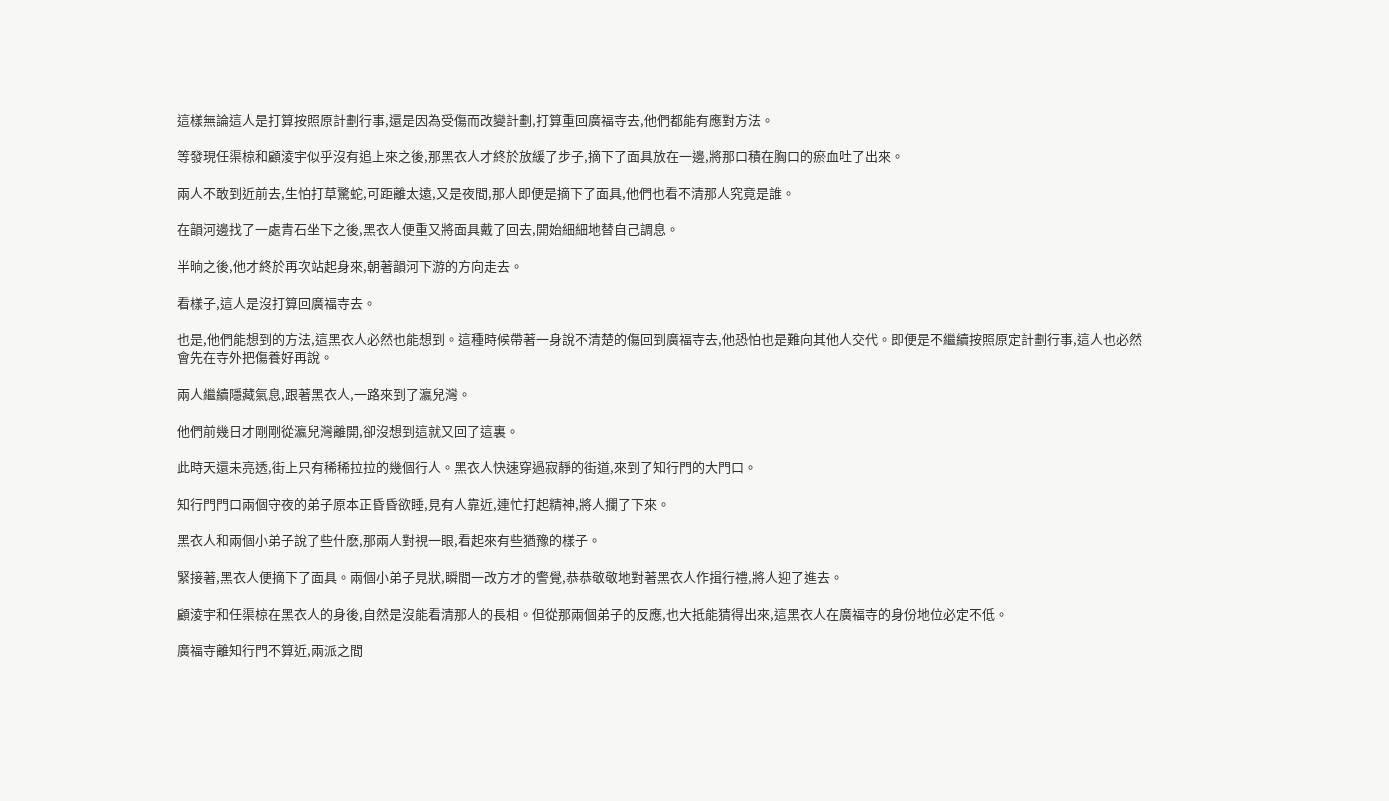這樣無論這人是打算按照原計劃行事,還是因為受傷而改變計劃,打算重回廣福寺去,他們都能有應對方法。

等發現任渠椋和顧淩宇似乎沒有追上來之後,那黑衣人才終於放緩了步子,摘下了面具放在一邊,將那口積在胸口的瘀血吐了出來。

兩人不敢到近前去,生怕打草驚蛇,可距離太遠,又是夜間,那人即便是摘下了面具,他們也看不清那人究竟是誰。

在韻河邊找了一處青石坐下之後,黑衣人便重又將面具戴了回去,開始細細地替自己調息。

半晌之後,他才終於再次站起身來,朝著韻河下游的方向走去。

看樣子,這人是沒打算回廣福寺去。

也是,他們能想到的方法,這黑衣人必然也能想到。這種時候帶著一身說不清楚的傷回到廣福寺去,他恐怕也是難向其他人交代。即便是不繼續按照原定計劃行事,這人也必然會先在寺外把傷養好再說。

兩人繼續隱藏氣息,跟著黑衣人,一路來到了瀛兒灣。

他們前幾日才剛剛從瀛兒灣離開,卻沒想到這就又回了這裏。

此時天還未亮透,街上只有稀稀拉拉的幾個行人。黑衣人快速穿過寂靜的街道,來到了知行門的大門口。

知行門門口兩個守夜的弟子原本正昏昏欲睡,見有人靠近,連忙打起精神,將人攔了下來。

黑衣人和兩個小弟子說了些什麽,那兩人對視一眼,看起來有些猶豫的樣子。

緊接著,黑衣人便摘下了面具。兩個小弟子見狀,瞬間一改方才的警覺,恭恭敬敬地對著黑衣人作揖行禮,將人迎了進去。

顧淩宇和任渠椋在黑衣人的身後,自然是沒能看清那人的長相。但從那兩個弟子的反應,也大抵能猜得出來,這黑衣人在廣福寺的身份地位必定不低。

廣福寺離知行門不算近,兩派之間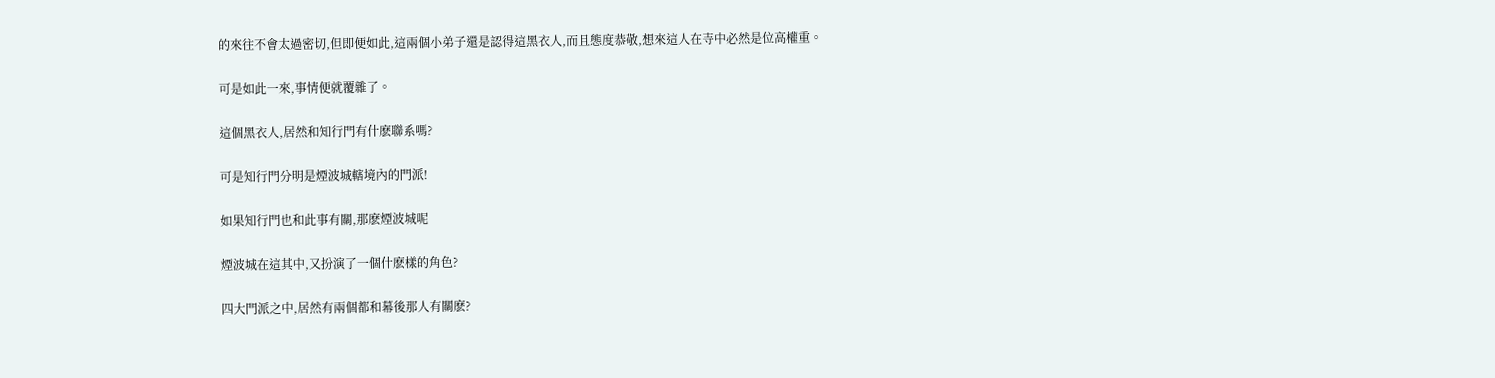的來往不會太過密切,但即便如此,這兩個小弟子還是認得這黑衣人,而且態度恭敬,想來這人在寺中必然是位高權重。

可是如此一來,事情便就覆雜了。

這個黑衣人,居然和知行門有什麽聯系嗎?

可是知行門分明是煙波城轄境內的門派!

如果知行門也和此事有關,那麽煙波城呢

煙波城在這其中,又扮演了一個什麽樣的角色?

四大門派之中,居然有兩個都和幕後那人有關麽?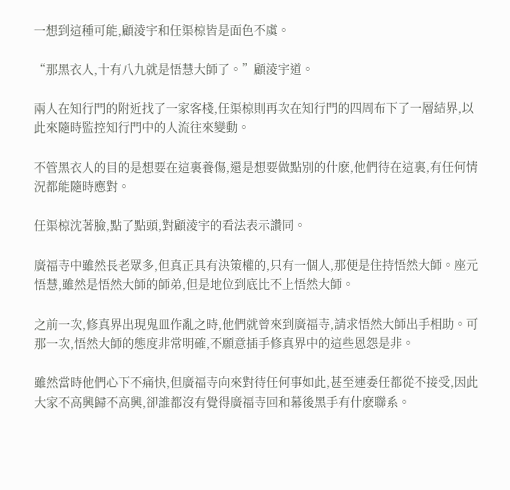一想到這種可能,顧淩宇和任渠椋皆是面色不虞。

“那黑衣人,十有八九就是悟慧大師了。”顧淩宇道。

兩人在知行門的附近找了一家客棧,任渠椋則再次在知行門的四周布下了一層結界,以此來隨時監控知行門中的人流往來變動。

不管黑衣人的目的是想要在這裏養傷,還是想要做點別的什麽,他們待在這裏,有任何情況都能隨時應對。

任渠椋沈著臉,點了點頭,對顧淩宇的看法表示讚同。

廣福寺中雖然長老眾多,但真正具有決策權的,只有一個人,那便是住持悟然大師。座元悟慧,雖然是悟然大師的師弟,但是地位到底比不上悟然大師。

之前一次,修真界出現鬼皿作亂之時,他們就曾來到廣福寺,請求悟然大師出手相助。可那一次,悟然大師的態度非常明確,不願意插手修真界中的這些恩怨是非。

雖然當時他們心下不痛快,但廣福寺向來對待任何事如此,甚至連委任都從不接受,因此大家不高興歸不高興,卻誰都沒有覺得廣福寺回和幕後黑手有什麽聯系。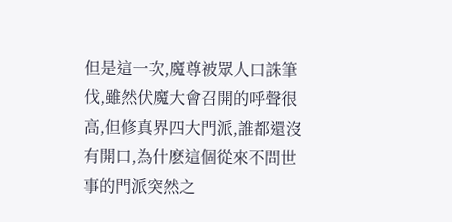但是這一次,魔尊被眾人口誅筆伐,雖然伏魔大會召開的呼聲很高,但修真界四大門派,誰都還沒有開口,為什麽這個從來不問世事的門派突然之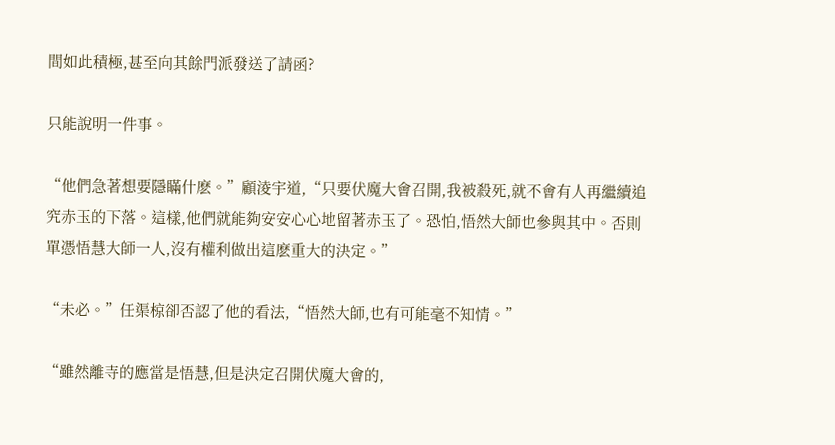間如此積極,甚至向其餘門派發送了請函?

只能說明一件事。

“他們急著想要隱瞞什麽。”顧淩宇道,“只要伏魔大會召開,我被殺死,就不會有人再繼續追究赤玉的下落。這樣,他們就能夠安安心心地留著赤玉了。恐怕,悟然大師也參與其中。否則單憑悟慧大師一人,沒有權利做出這麽重大的決定。”

“未必。”任渠椋卻否認了他的看法,“悟然大師,也有可能毫不知情。”

“雖然離寺的應當是悟慧,但是決定召開伏魔大會的,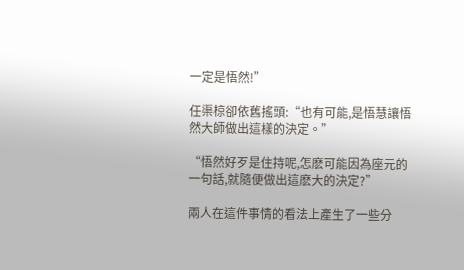一定是悟然!”

任渠椋卻依舊搖頭:“也有可能,是悟慧讓悟然大師做出這樣的決定。”

“悟然好歹是住持呢,怎麽可能因為座元的一句話,就隨便做出這麽大的決定?”

兩人在這件事情的看法上產生了一些分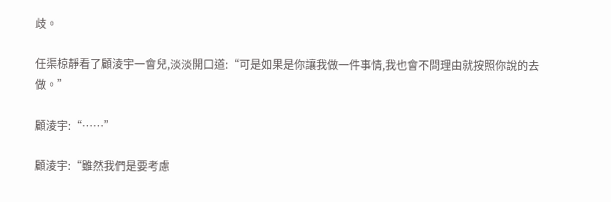歧。

任渠椋靜看了顧淩宇一會兒,淡淡開口道:“可是如果是你讓我做一件事情,我也會不問理由就按照你說的去做。”

顧淩宇:“……”

顧淩宇:“雖然我們是要考慮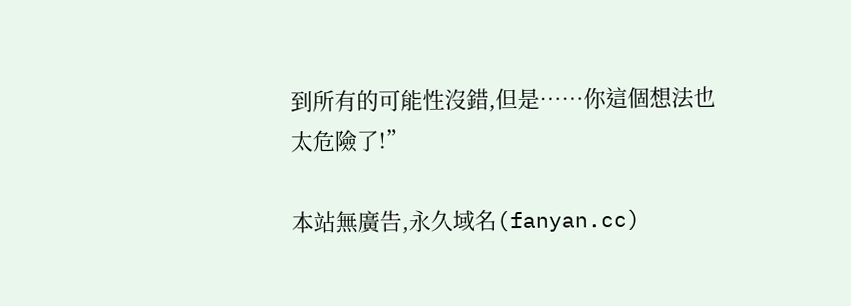到所有的可能性沒錯,但是……你這個想法也太危險了!”

本站無廣告,永久域名(fanyan.cc)